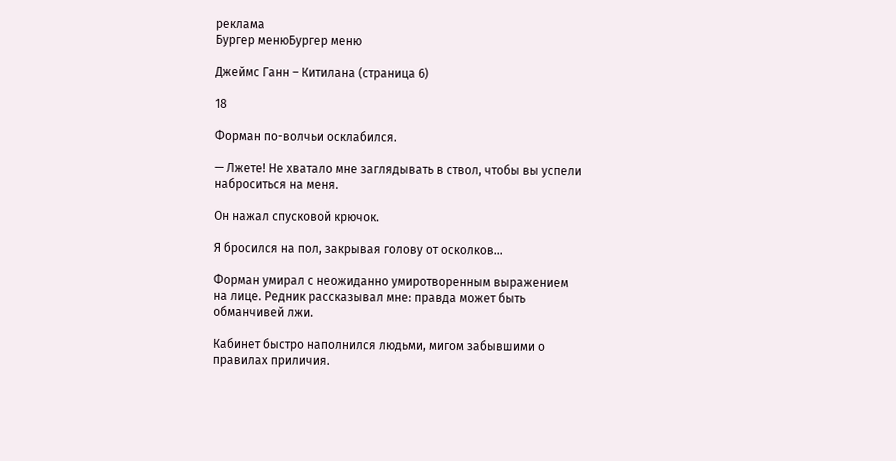реклама
Бургер менюБургер меню

Джеймс Ганн – Китилана (страница 6)

18

Форман по-волчьи осклабился.

— Лжете! Не хватало мне заглядывать в ствол, чтобы вы успели наброситься на меня.

Он нажал спусковой крючок.

Я бросился на пол, закрывая голову от осколков…

Форман умирал с неожиданно умиротворенным выражением на лице. Редник рассказывал мне: правда может быть обманчивей лжи.

Кабинет быстро наполнился людьми, мигом забывшими о правилах приличия.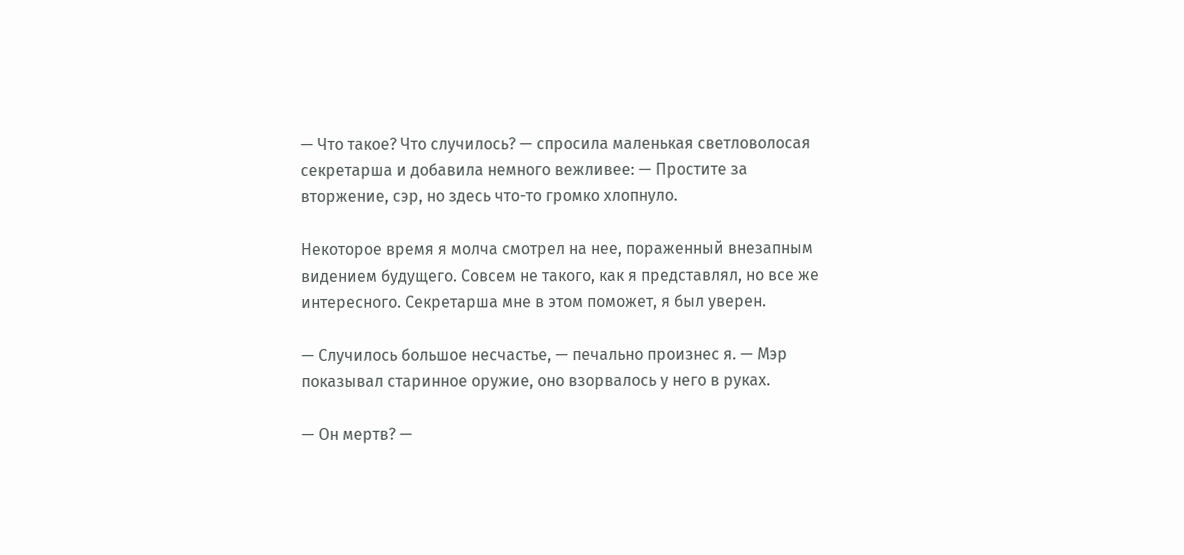— Что такое? Что случилось? — спросила маленькая светловолосая секретарша и добавила немного вежливее: — Простите за вторжение, сэр, но здесь что-то громко хлопнуло.

Некоторое время я молча смотрел на нее, пораженный внезапным видением будущего. Совсем не такого, как я представлял, но все же интересного. Секретарша мне в этом поможет, я был уверен.

— Случилось большое несчастье, — печально произнес я. — Мэр показывал старинное оружие, оно взорвалось у него в руках.

— Он мертв? —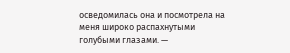осведомилась она и посмотрела на меня широко распахнутыми голубыми глазами. —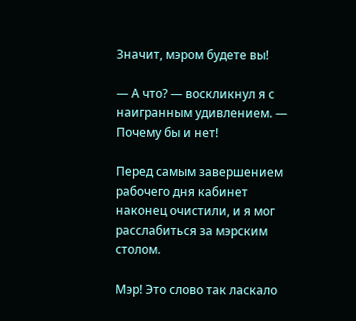Значит, мэром будете вы!

— А что? — воскликнул я с наигранным удивлением. — Почему бы и нет!

Перед самым завершением рабочего дня кабинет наконец очистили, и я мог расслабиться за мэрским столом.

Мэр! Это слово так ласкало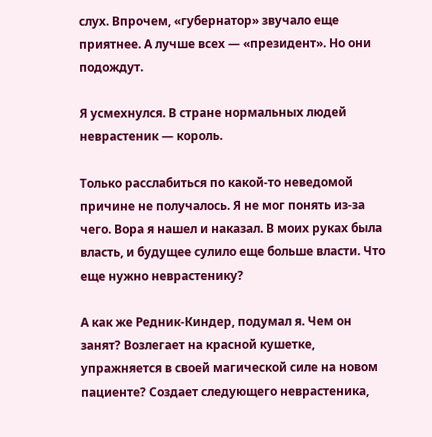слух. Впрочем, «губернатор» звучало еще приятнее. А лучше всех — «президент». Но они подождут.

Я усмехнулся. В стране нормальных людей неврастеник — король.

Только расслабиться по какой-то неведомой причине не получалось. Я не мог понять из-за чего. Вора я нашел и наказал. В моих руках была власть, и будущее сулило еще больше власти. Что еще нужно неврастенику?

А как же Редник-Киндер, подумал я. Чем он занят? Возлегает на красной кушетке, упражняется в своей магической силе на новом пациенте? Создает следующего неврастеника,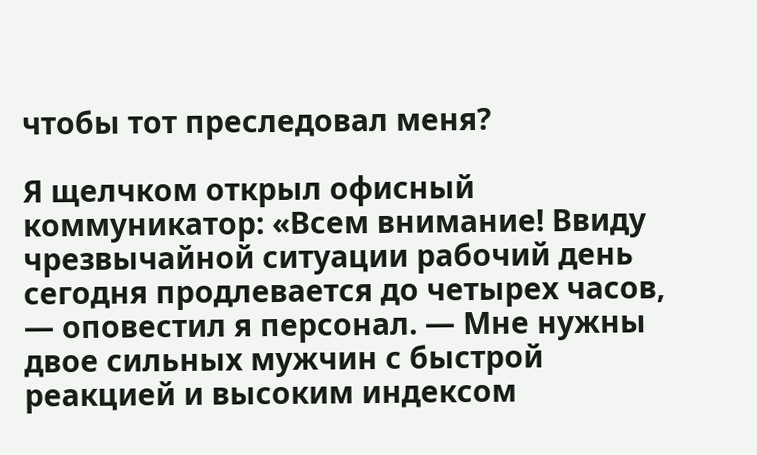чтобы тот преследовал меня?

Я щелчком открыл офисный коммуникатор: «Всем внимание! Ввиду чрезвычайной ситуации рабочий день сегодня продлевается до четырех часов, — оповестил я персонал. — Мне нужны двое сильных мужчин с быстрой реакцией и высоким индексом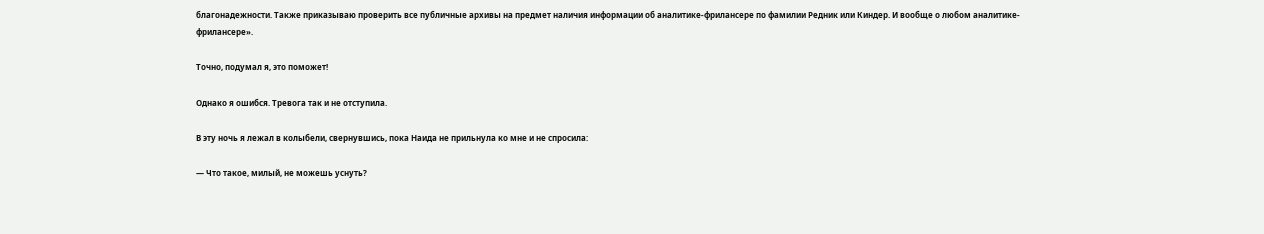благонадежности. Также приказываю проверить все публичные архивы на предмет наличия информации об аналитике-фрилансере по фамилии Редник или Киндер. И вообще о любом аналитике-фрилансере».

Точно, подумал я, это поможет!

Однако я ошибся. Тревога так и не отступила.

В эту ночь я лежал в колыбели, свернувшись, пока Наида не прильнула ко мне и не спросила:

— Что такое, милый, не можешь уснуть?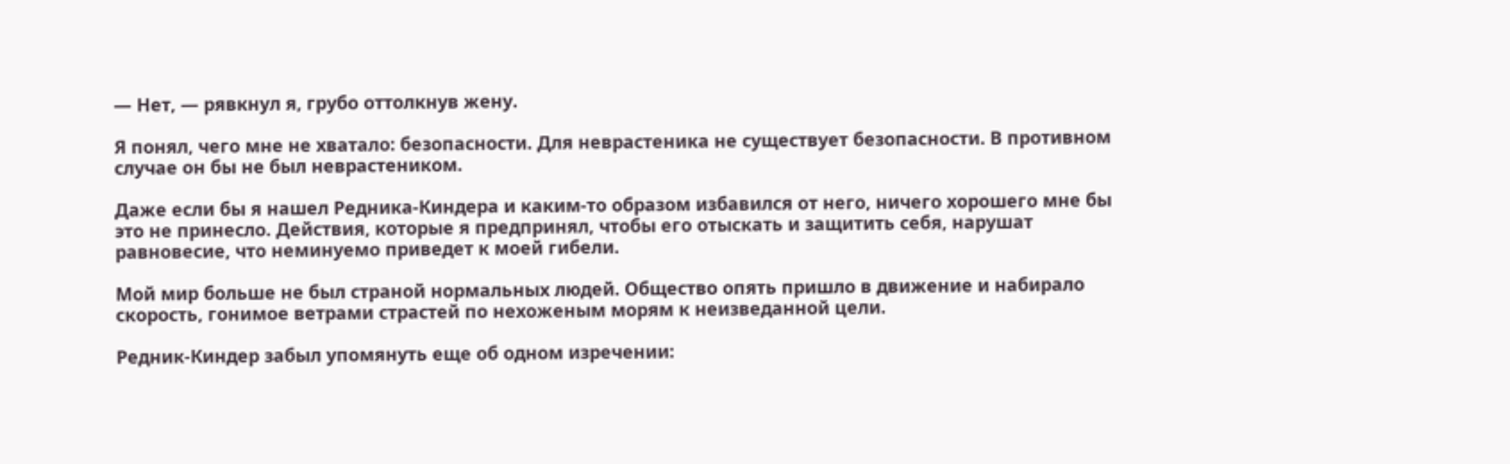— Нет, — рявкнул я, грубо оттолкнув жену.

Я понял, чего мне не хватало: безопасности. Для неврастеника не существует безопасности. В противном случае он бы не был неврастеником.

Даже если бы я нашел Редника-Киндера и каким-то образом избавился от него, ничего хорошего мне бы это не принесло. Действия, которые я предпринял, чтобы его отыскать и защитить себя, нарушат равновесие, что неминуемо приведет к моей гибели.

Мой мир больше не был страной нормальных людей. Общество опять пришло в движение и набирало скорость, гонимое ветрами страстей по нехоженым морям к неизведанной цели.

Редник-Киндер забыл упомянуть еще об одном изречении: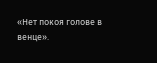«Нет покоя голове в венце».